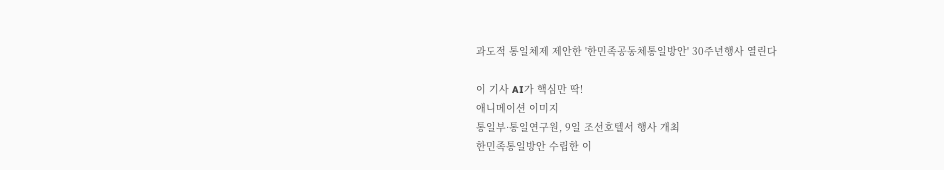과도적 통일체제 제안한 '한민족공동체통일방안' 30주년행사 열린다

이 기사 AI가 핵심만 딱!
애니메이션 이미지
통일부·통일연구원, 9일 조선호텔서 행사 개최
한민족통일방안 수립한 이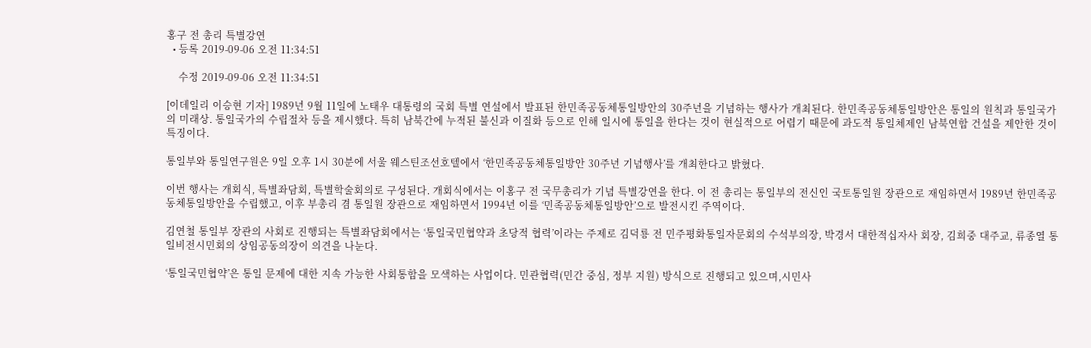홍구 전 총리 특별강연
  • 등록 2019-09-06 오전 11:34:51

    수정 2019-09-06 오전 11:34:51

[이데일리 이승현 기자] 1989년 9월 11일에 노태우 대통령의 국회 특별 연설에서 발표된 한민족공동체통일방안의 30주년을 기념하는 행사가 개최된다. 한민족공동체통일방안은 통일의 원칙과 통일국가의 미래상. 통일국가의 수립절차 등을 제시했다. 특히 남북간에 누적된 불신과 이질화 등으로 인해 일시에 통일을 한다는 것이 현실적으로 어렵기 때문에 과도적 통일체제인 남북연합 건설을 제안한 것이 특징이다.

통일부와 통일연구원은 9일 오후 1시 30분에 서울 웨스틴조선호텔에서 ‘한민족공동체통일방안 30주년 기념행사’를 개최한다고 밝혔다.

이번 행사는 개회식, 특별좌담회, 특별학술회의로 구성된다. 개회식에서는 이홍구 전 국무총리가 기념 특별강연을 한다. 이 전 총리는 통일부의 전신인 국토통일원 장관으로 재임하면서 1989년 한민족공동체통일방안을 수립했고, 이후 부총리 겸 통일원 장관으로 재임하면서 1994년 이를 ‘민족공동체통일방안’으로 발전시킨 주역이다.

김연철 통일부 장관의 사회로 진행되는 특별좌담회에서는 ‘통일국민협약과 초당적 협력’이라는 주제로 김덕룡 전 민주평화통일자문회의 수석부의장, 박경서 대한적십자사 회장, 김희중 대주교, 류종열 통일비전시민회의 상임공동의장이 의견을 나눈다.

‘통일국민협약’은 통일 문제에 대한 지속 가능한 사회통합을 모색하는 사업이다. 민관협력(민간 중심, 정부 지원) 방식으로 진행되고 있으며,시민사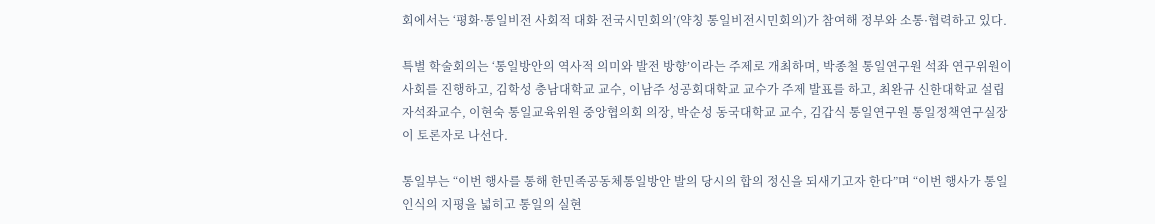회에서는 ‘평화·통일비전 사회적 대화 전국시민회의’(약칭 통일비전시민회의)가 참여해 정부와 소통·협력하고 있다.

특별 학술회의는 ‘통일방안의 역사적 의미와 발전 방향’이라는 주제로 개최하며, 박종철 통일연구원 석좌 연구위원이 사회를 진행하고, 김학성 충남대학교 교수, 이남주 성공회대학교 교수가 주제 발표를 하고, 최완규 신한대학교 설립자석좌교수, 이현숙 통일교육위원 중앙협의회 의장, 박순성 동국대학교 교수, 김갑식 통일연구원 통일정책연구실장이 토론자로 나선다.

통일부는 “이번 행사를 통해 한민족공동체통일방안 발의 당시의 합의 정신을 되새기고자 한다”며 “이번 행사가 통일 인식의 지평을 넓히고 통일의 실현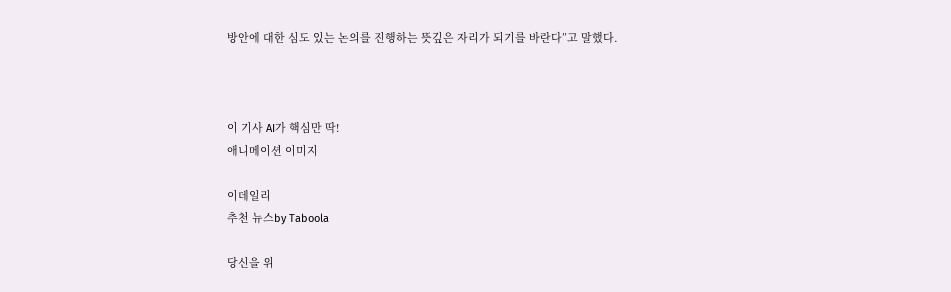방안에 대한 심도 있는 논의를 진행하는 뜻깊은 자리가 되기를 바란다”고 말했다.



이 기사 AI가 핵심만 딱!
애니메이션 이미지

이데일리
추천 뉴스by Taboola

당신을 위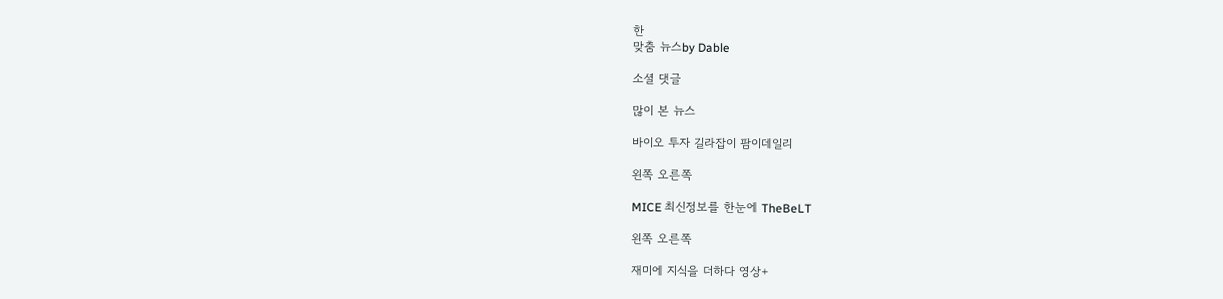한
맞춤 뉴스by Dable

소셜 댓글

많이 본 뉴스

바이오 투자 길라잡이 팜이데일리

왼쪽 오른쪽

MICE 최신정보를 한눈에 TheBeLT

왼쪽 오른쪽

재미에 지식을 더하다 영상+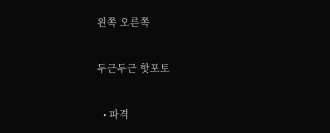왼쪽 오른쪽

두근두근 핫포토

  • 파격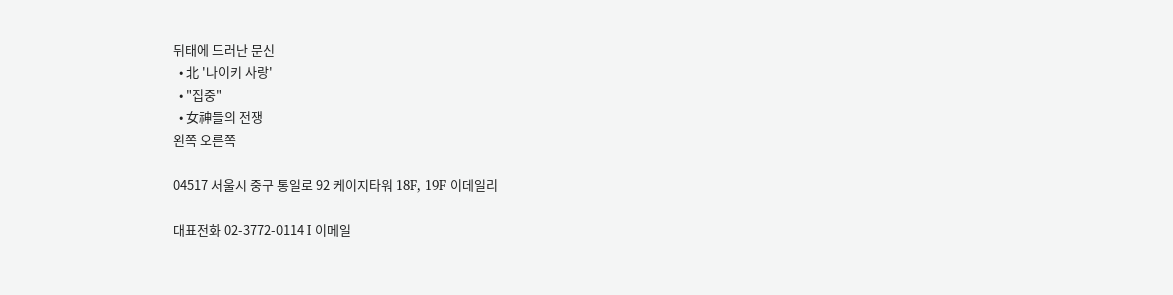뒤태에 드러난 문신
  • 北 '나이키 사랑'
  • "집중"
  • 女神들의 전쟁
왼쪽 오른쪽

04517 서울시 중구 통일로 92 케이지타워 18F, 19F 이데일리

대표전화 02-3772-0114 I 이메일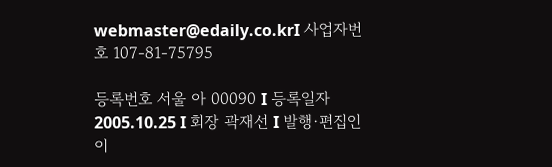webmaster@edaily.co.krI 사업자번호 107-81-75795

등록번호 서울 아 00090 I 등록일자 2005.10.25 I 회장 곽재선 I 발행·편집인 이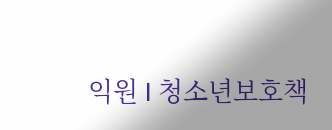익원 I 청소년보호책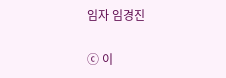임자 임경진

ⓒ 이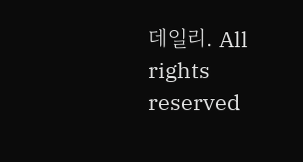데일리. All rights reserved